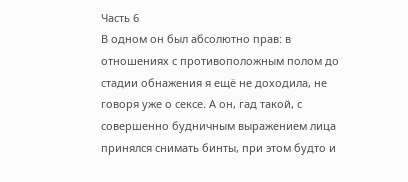Часть 6
В одном он был абсолютно прав: в отношениях с противоположным полом до стадии обнажения я ещё не доходила, не говоря уже о сексе. А он, гад такой, с совершенно будничным выражением лица принялся снимать бинты, при этом будто и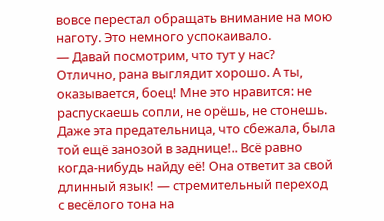вовсе перестал обращать внимание на мою наготу. Это немного успокаивало.
— Давай посмотрим, что тут у нас? Отлично, рана выглядит хорошо. А ты, оказывается, боец! Мне это нравится: не распускаешь сопли, не орёшь, не стонешь. Даже эта предательница, что сбежала, была той ещё занозой в заднице!.. Всё равно когда-нибудь найду её! Она ответит за свой длинный язык! — стремительный переход с весёлого тона на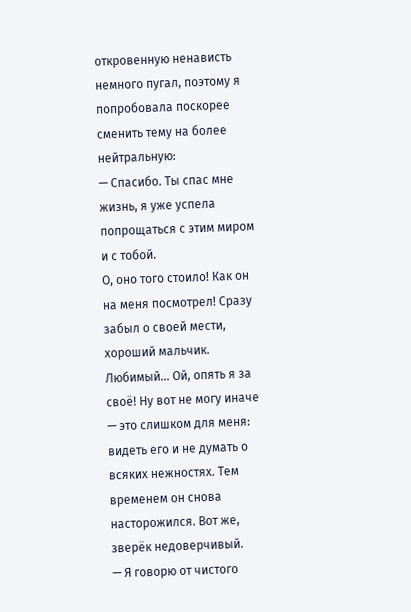откровенную ненависть немного пугал, поэтому я попробовала поскорее сменить тему на более нейтральную:
— Спасибо. Ты спас мне жизнь, я уже успела попрощаться с этим миром и с тобой.
О, оно того стоило! Как он на меня посмотрел! Сразу забыл о своей мести, хороший мальчик. Любимый… Ой, опять я за своё! Ну вот не могу иначе — это слишком для меня: видеть его и не думать о всяких нежностях. Тем временем он снова насторожился. Вот же, зверёк недоверчивый.
— Я говорю от чистого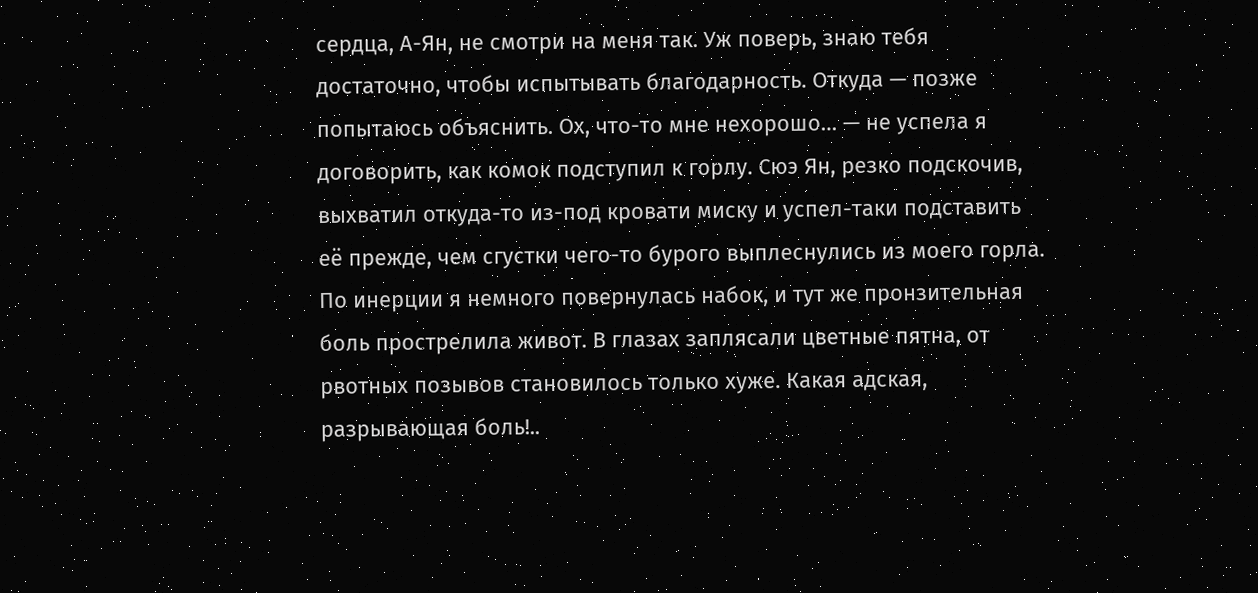сердца, А-Ян, не смотри на меня так. Уж поверь, знаю тебя достаточно, чтобы испытывать благодарность. Откуда — позже попытаюсь объяснить. Ох, что-то мне нехорошо… — не успела я договорить, как комок подступил к горлу. Сюэ Ян, резко подскочив, выхватил откуда-то из-под кровати миску и успел-таки подставить её прежде, чем сгустки чего-то бурого выплеснулись из моего горла.
По инерции я немного повернулась набок, и тут же пронзительная боль прострелила живот. В глазах заплясали цветные пятна, от рвотных позывов становилось только хуже. Какая адская, разрывающая боль!..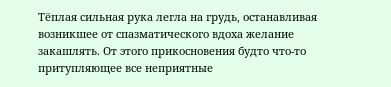Тёплая сильная рука легла на грудь, останавливая возникшее от спазматического вдоха желание закашлять. От этого прикосновения будто что-то притупляющее все неприятные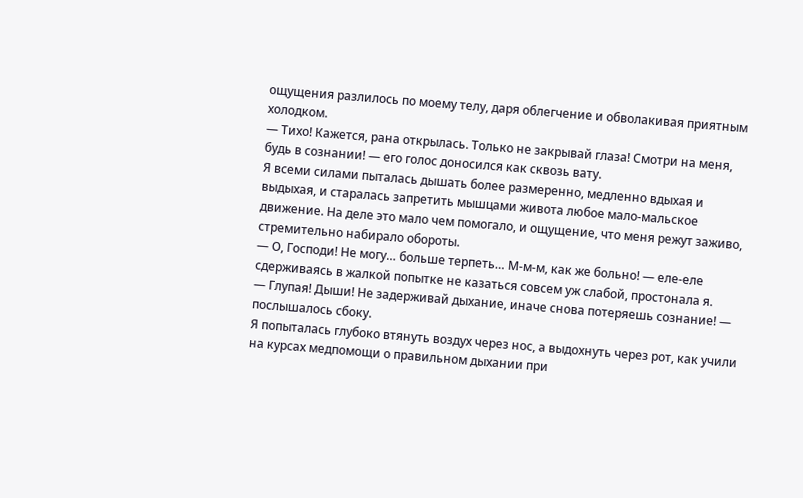ощущения разлилось по моему телу, даря облегчение и обволакивая приятным холодком.
— Тихо! Кажется, рана открылась. Только не закрывай глаза! Смотри на меня, будь в сознании! — его голос доносился как сквозь вату.
Я всеми силами пыталась дышать более размеренно, медленно вдыхая и выдыхая, и старалась запретить мышцами живота любое мало-мальское движение. На деле это мало чем помогало, и ощущение, что меня режут заживо, стремительно набирало обороты.
— О, Господи! Не могу… больше терпеть… М-м-м, как же больно! — еле-еле сдерживаясь в жалкой попытке не казаться совсем уж слабой, простонала я.
— Глупая! Дыши! Не задерживай дыхание, иначе снова потеряешь сознание! — послышалось сбоку.
Я попыталась глубоко втянуть воздух через нос, а выдохнуть через рот, как учили на курсах медпомощи о правильном дыхании при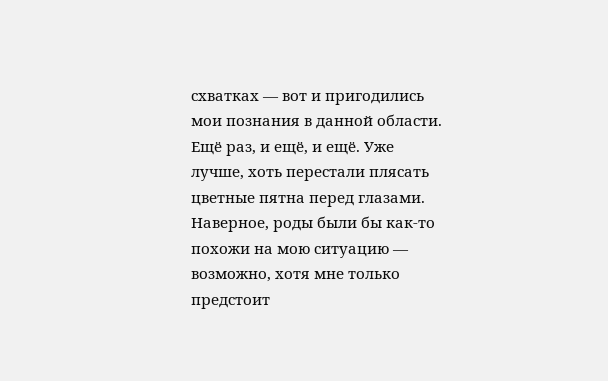схватках — вот и пригодились мои познания в данной области. Ещё раз, и ещё, и ещё. Уже лучше, хоть перестали плясать цветные пятна перед глазами.
Наверное, роды были бы как-то похожи на мою ситуацию — возможно, хотя мне только предстоит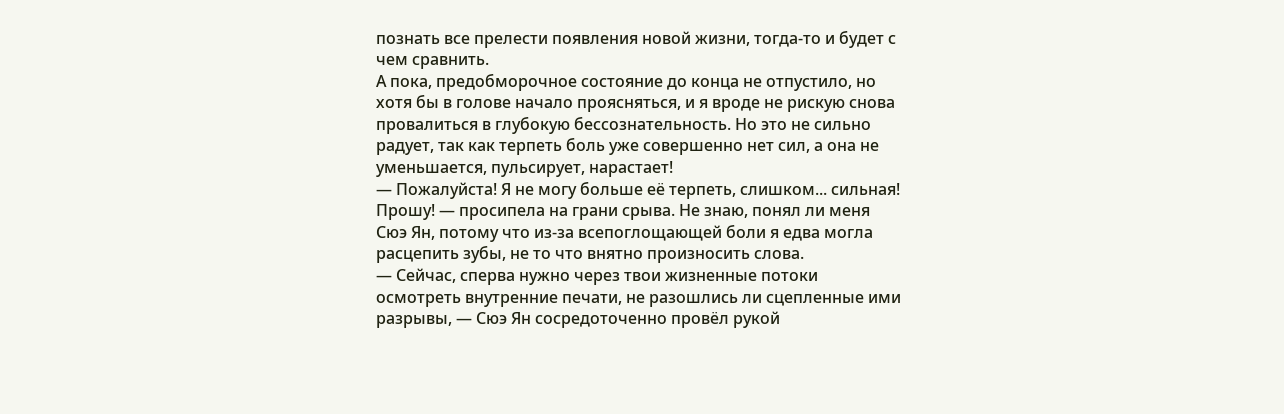познать все прелести появления новой жизни, тогда-то и будет с чем сравнить.
А пока, предобморочное состояние до конца не отпустило, но хотя бы в голове начало проясняться, и я вроде не рискую снова провалиться в глубокую бессознательность. Но это не сильно радует, так как терпеть боль уже совершенно нет сил, а она не уменьшается, пульсирует, нарастает!
— Пожалуйста! Я не могу больше её терпеть, слишком... сильная! Прошу! — просипела на грани срыва. Не знаю, понял ли меня Сюэ Ян, потому что из-за всепоглощающей боли я едва могла расцепить зубы, не то что внятно произносить слова.
— Сейчас, сперва нужно через твои жизненные потоки осмотреть внутренние печати, не разошлись ли сцепленные ими разрывы, — Сюэ Ян сосредоточенно провёл рукой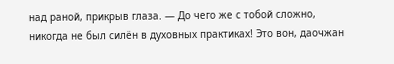над раной, прикрыв глаза. — До чего же с тобой сложно, никогда не был силён в духовных практиках! Это вон, даочжан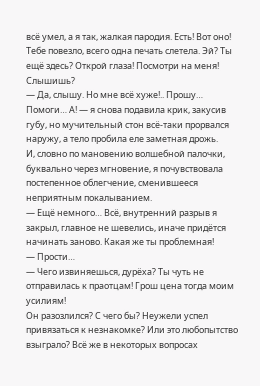всё умел, а я так, жалкая пародия. Есть! Вот оно! Тебе повезло, всего одна печать слетела. Эй? Ты ещё здесь? Открой глаза! Посмотри на меня! Слышишь?
— Да, слышу. Но мне всё хуже!.. Прошу… Помоги… А! — я снова подавила крик, закусив губу, но мучительный стон всё-таки прорвался наружу, а тело пробила еле заметная дрожь.
И, словно по мановению волшебной палочки, буквально через мгновение, я почувствовала постепенное облегчение, сменившееся неприятным покалыванием.
— Ещё немного… Всё, внутренний разрыв я закрыл, главное не шевелись, иначе придётся начинать заново. Какая же ты проблемная!
— Прости…
— Чего извиняешься, дурёха? Ты чуть не отправилась к праотцам! Грош цена тогда моим усилиям!
Он разозлился? С чего бы? Неужели успел привязаться к незнакомке? Или это любопытство взыграло? Всё же в некоторых вопросах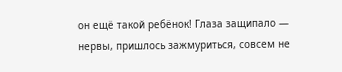он ещё такой ребёнок! Глаза защипало — нервы, пришлось зажмуриться, совсем не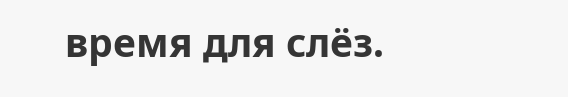время для слёз.